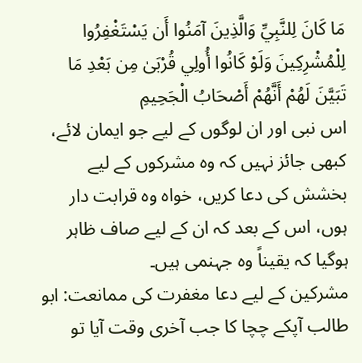مَا كَانَ لِلنَّبِيِّ وَالَّذِينَ آمَنُوا أَن يَسْتَغْفِرُوا لِلْمُشْرِكِينَ وَلَوْ كَانُوا أُولِي قُرْبَىٰ مِن بَعْدِ مَا تَبَيَّنَ لَهُمْ أَنَّهُمْ أَصْحَابُ الْجَحِيمِ
اس نبی اور ان لوگوں کے لیے جو ایمان لائے، کبھی جائز نہیں کہ وہ مشرکوں کے لیے بخشش کی دعا کریں، خواہ وہ قرابت دار ہوں، اس کے بعد کہ ان کے لیے صاف ظاہر ہوگیا کہ یقیناً وہ جہنمی ہیں۔
مشرکین کے لیے دعا مغفرت کی ممانعت: ابو طالب آپکے چچا کا جب آخری وقت آیا تو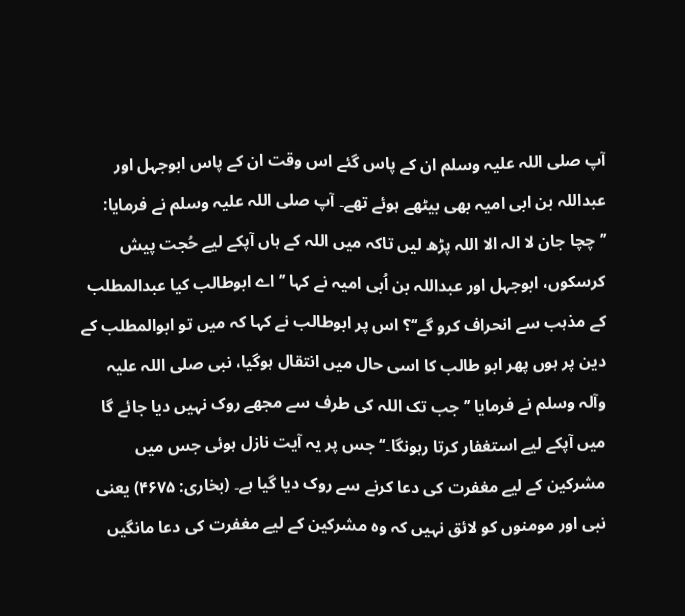آپ صلی اللہ علیہ وسلم ان کے پاس گئے اس وقت ان کے پاس ابوجہل اور عبداللہ بن ابی امیہ بھی بیٹھے ہوئے تھے۔ آپ صلی اللہ علیہ وسلم نے فرمایا: ’’چچا جان لا الہ الا اللہ پڑھ لیں تاکہ میں اللہ کے ہاں آپکے لیے حُجت پیش کرسکوں، ابوجہل اور عبداللہ بن اُبی امیہ نے کہا ’’اے ابوطالب کیا عبدالمطلب کے مذہب سے انحراف کرو گے‘‘؟ اس پر ابوطالب نے کہا کہ میں تو ابوالمطلب کے دین پر ہوں پھر ابو طالب کا اسی حال میں انتقال ہوگیا، نبی صلی اللہ علیہ وآلہ وسلم نے فرمایا ’’جب تک اللہ کی طرف سے مجھے روک نہیں دیا جائے گا میں آپکے لیے استغفار کرتا رہونگا۔‘‘جس پر یہ آیت نازل ہوئی جس میں مشرکین کے لیے مغفرت کی دعا کرنے سے روک دیا گیا ہے۔ (بخاری: ۴۶۷۵) یعنی نبی اور مومنوں کو لائق نہیں کہ وہ مشرکین کے لیے مغفرت کی دعا مانگیں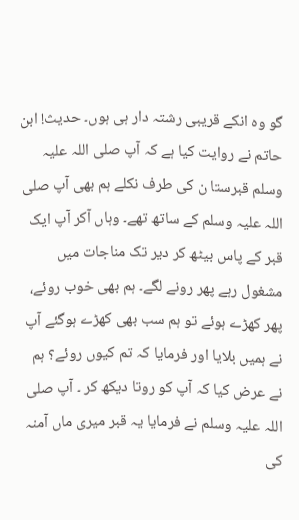گو وہ انکے قریبی رشتہ دار ہی ہوں۔ حدیث! ابن حاتم نے روایت کیا ہے کہ آپ صلی اللہ علیہ وسلم قبرستا ن کی طرف نکلے ہم بھی آپ صلی اللہ علیہ وسلم کے ساتھ تھے۔ وہاں آکر آپ ایک قبر کے پاس بیٹھ کر دیر تک مناجات میں مشغول رہے پھر رونے لگے۔ ہم بھی خوب روئے، پھر کھڑے ہوئے تو ہم سب بھی کھڑے ہوگئے آپ نے ہمیں بلایا اور فرمایا کہ تم کیوں روئے؟ ہم نے عرض کیا کہ آپ کو روتا دیکھ کر ۔ آپ صلی اللہ علیہ وسلم نے فرمایا یہ قبر میری ماں آمنہ کی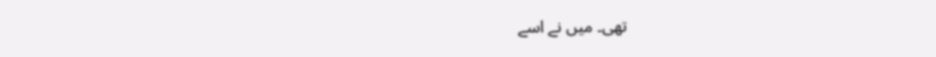تھی۔ میں نے اسے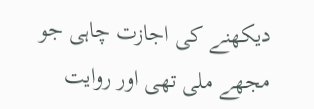دیکھنے کی اجازت چاہی جو مجھے ملی تھی اور روایت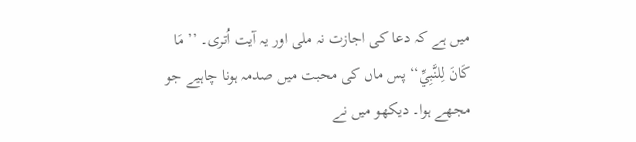میں ہے کہ دعا کی اجازت نہ ملی اور یہ آیت اُتری۔ ’’ مَا كَانَ لِلنَّبِيِّ‘‘ پس ماں کی محبت میں صدمہ ہونا چاہیے جو مجھے ہوا۔ دیکھو میں نے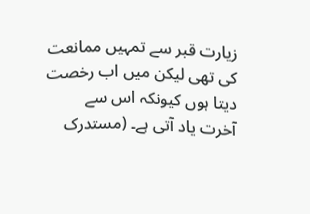زیارت قبر سے تمہیں ممانعت کی تھی لیکن میں اب رخصت دیتا ہوں کیونکہ اس سے آخرت یاد آتی ہے۔ (مستدرک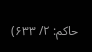حاکم: ۲/ ۶۳۳)